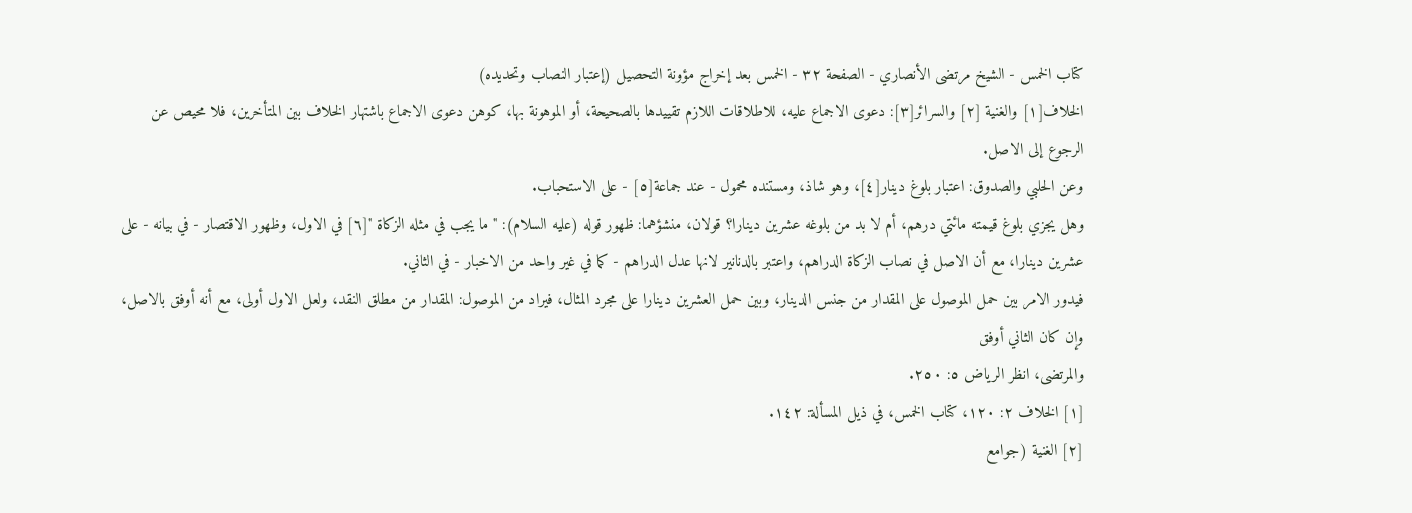كتاب الخمس - الشيخ مرتضى الأنصاري - الصفحة ٣٢ - الخمس بعد إخراج مؤونة التحصيل (إعتبار النصاب وتحديده)
الخلاف[١] والغنية [٢] والسرائر[٣]: دعوى الاجماع عليه، للاطلاقات اللازم تقييدها بالصحيحة، أو الموهونة بها، كوهن دعوى الاجماع باشتهار الخلاف بين المتأخرين، فلا محيص عن الرجوع إلى الاصل.
وعن الحلبي والصدوق: اعتبار بلوغ دينار[٤]، وهو شاذ، ومستنده محمول - عند جماعة[٥] - على الاستحباب.
وهل يجزي بلوغ قيمته مائتي درهم، أم لا بد من بلوغه عشرين دينارا؟ قولان، منشؤهما: ظهور قوله (عليه السلام): " ما يجب في مثله الزكاة "[٦] في الاول، وظهور الاقتصار - في بيانه - على عشرين دينارا، مع أن الاصل في نصاب الزكاة الدراهم، واعتبر بالدنانير لانها عدل الدراهم - كما في غير واحد من الاخبار - في الثاني.
فيدور الامر بين حمل الموصول على المقدار من جنس الدينار، وبين حمل العشرين دينارا على مجرد المثال، فيراد من الموصول: المقدار من مطلق النقد، ولعل الاول أولى، مع أنه أوفق بالاصل، وإن كان الثاني أوفق
والمرتضى، انظر الرياض ٥: ٢٥٠.
[١] الخلاف ٢: ١٢٠، كتاب الخمس، في ذيل المسألة: ١٤٢.
[٢] الغنية (جوامع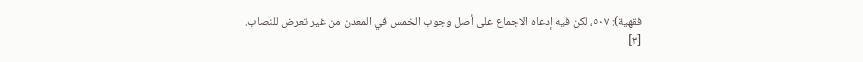فقهية): ٥٠٧، لكن فيه إدعاه الاجماع على أصل وجوب الخمس في المعدن من غير تعرض للنصاب.
[٣]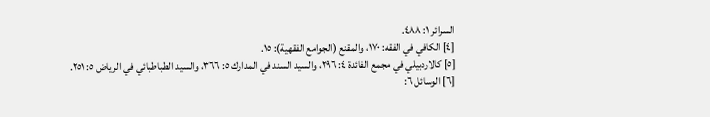السرائر ١: ٤٨٨.
[٤] الكافي في الفقه: ١٧٠، والمقنع (الجوامع الفقهية): ١٥.
[٥] كالاردبيلي في مجمع الفائدة ٤: ٢٩٦، والسيد السند في المدارك ٥: ٣٦٦، والسيد الطباطبائي في الرياض ٥: ٢٥١.
[٦] الوسائل ٦: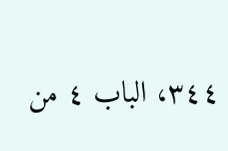٣٤٤، الباب ٤ من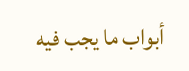أبواب ما يجب فيه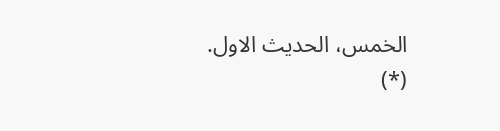الخمس، الحديث الاول.
(*)